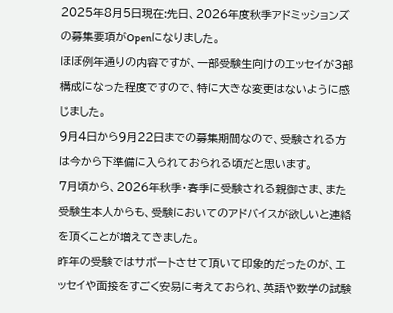2025年8月5日現在:先日、2026年度秋季アドミッションズの募集要項がOpenになりました。
ほぼ例年通りの内容ですが、一部受験生向けのエッセイが3部構成になった程度ですので、特に大きな変更はないように感じました。
9月4日から9月22日までの募集期間なので、受験される方は今から下準備に入られておられる頃だと思います。
7月頃から、2026年秋季・春季に受験される親御さま、また受験生本人からも、受験においてのアドバイスが欲しいと連絡を頂くことが増えてきました。
昨年の受験ではサポートさせて頂いて印象的だったのが、エッセイや面接をすごく安易に考えておられ、英語や数学の試験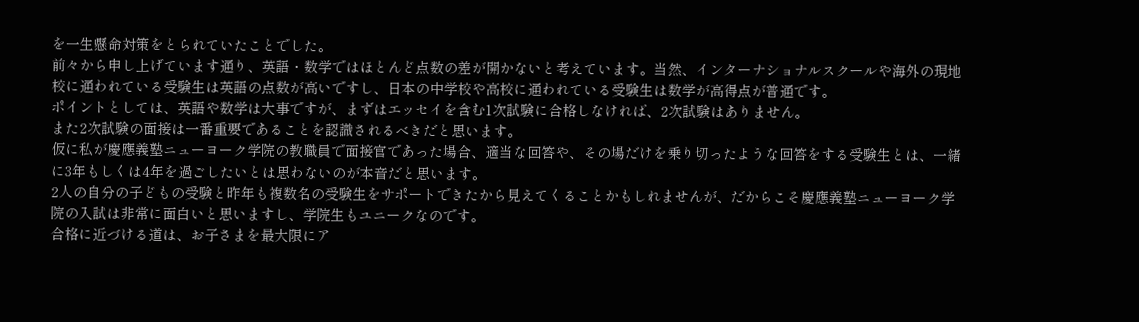を一生懸命対策をとられていたことでした。
前々から申し上げています通り、英語・数学ではほとんど点数の差が開かないと考えています。当然、インターナショナルスクールや海外の現地校に通われている受験生は英語の点数が高いですし、日本の中学校や高校に通われている受験生は数学が高得点が普通です。
ポイントとしては、英語や数学は大事ですが、まずはエッセイを含む1次試験に合格しなければ、2次試験はありません。
また2次試験の面接は一番重要であることを認識されるべきだと思います。
仮に私が慶應義塾ニューヨーク学院の教職員で面接官であった場合、適当な回答や、その場だけを乗り切ったような回答をする受験生とは、一緒に3年もしくは4年を過ごしたいとは思わないのが本音だと思います。
2人の自分の子どもの受験と昨年も複数名の受験生をサポートできたから見えてくることかもしれませんが、だからこそ慶應義塾ニューヨーク学院の入試は非常に面白いと思いますし、学院生もユニークなのです。
合格に近づける道は、お子さまを最大限にア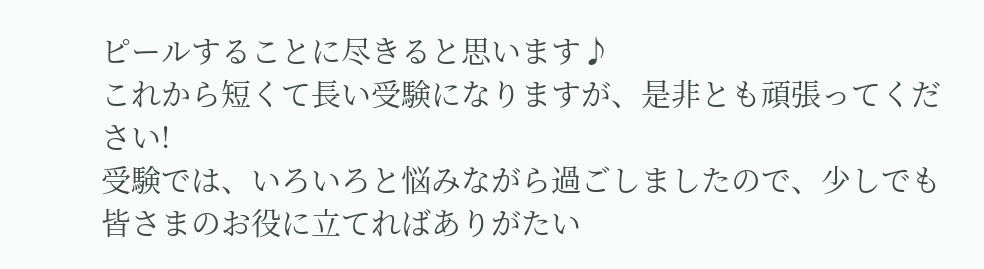ピールすることに尽きると思います♪
これから短くて長い受験になりますが、是非とも頑張ってください!
受験では、いろいろと悩みながら過ごしましたので、少しでも皆さまのお役に立てればありがたい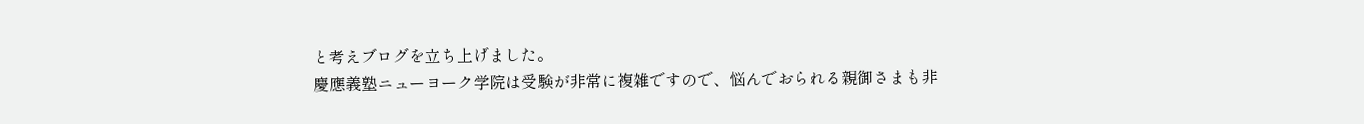と考えブログを立ち上げました。
慶應義塾ニューヨーク学院は受験が非常に複雑ですので、悩んでおられる親御さまも非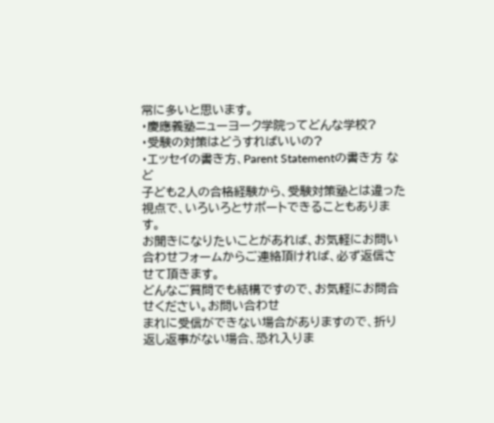常に多いと思います。
・慶應義塾ニューヨーク学院ってどんな学校?
・受験の対策はどうすればいいの?
・エッセイの書き方、Parent Statementの書き方 など
子ども2人の合格経験から、受験対策塾とは違った視点で、いろいろとサポートできることもあります。
お聞きになりたいことがあれば、お気軽にお問い合わせフォームからご連絡頂ければ、必ず返信させて頂きます。
どんなご質問でも結構ですので、お気軽にお問合せください。お問い合わせ
まれに受信ができない場合がありますので、折り返し返事がない場合、恐れ入りま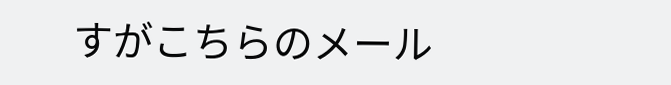すがこちらのメール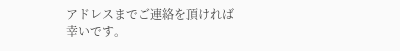アドレスまでご連絡を頂ければ幸いです。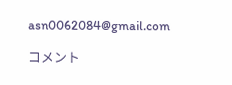asn0062084@gmail.com

コメント